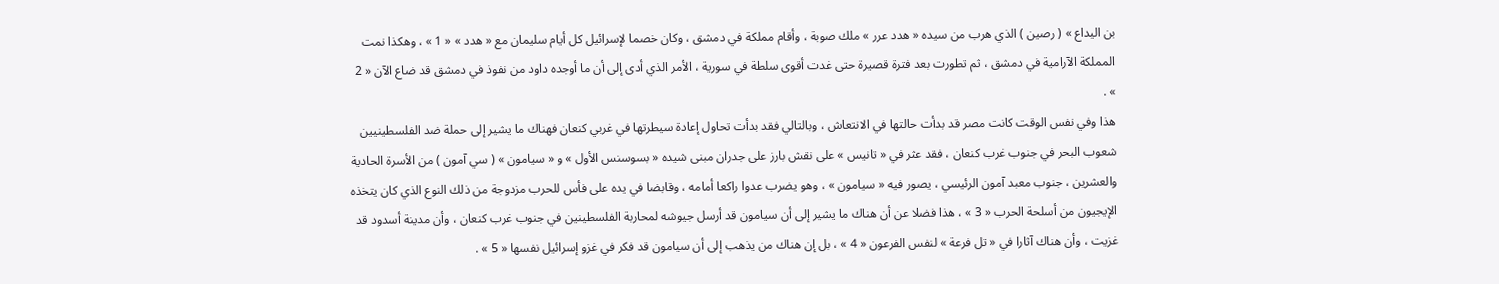بن اليداع » ( رصين ) الذي هرب من سيده « هدد عرر » ملك صوبة ، وأقام مملكة في دمشق ، وكان خصما لإسرائيل كل أيام سليمان مع « هدد » « 1 » ، وهكذا نمت المملكة الآرامية في دمشق ، ثم تطورت بعد فترة قصيرة حتى غدت أقوى سلطة في سورية ، الأمر الذي أدى إلى أن ما أوجده داود من نفوذ في دمشق قد ضاع الآن « 2 » .
هذا وفي نفس الوقت كانت مصر قد بدأت حالتها في الانتعاش ، وبالتالي فقد بدأت تحاول إعادة سيطرتها في غربي كنعان فهناك ما يشير إلى حملة ضد الفلسطينيين شعوب البحر في جنوب غرب كنعان ، فقد عثر في « تانيس » على نقش بارز على جدران مبنى شيده « بسوسنس الأول » و « سيامون » ( سي آمون ) من الأسرة الحادية والعشرين ، جنوب معبد آمون الرئيسي ، يصور فيه « سيامون » ، وهو يضرب عدوا راكعا أمامه ، وقابضا في يده على فأس للحرب مزدوجة من ذلك النوع الذي كان يتخذه الإيجيون من أسلحة الحرب « 3 » ، هذا فضلا عن أن هناك ما يشير إلى أن سيامون قد أرسل جيوشه لمحاربة الفلسطينين في جنوب غرب كنعان ، وأن مدينة أسدود قد غزيت ، وأن هناك آثارا في « تل فرعة » لنفس الفرعون « 4 » ، بل إن هناك من يذهب إلى أن سيامون قد فكر في غزو إسرائيل نفسها « 5 » .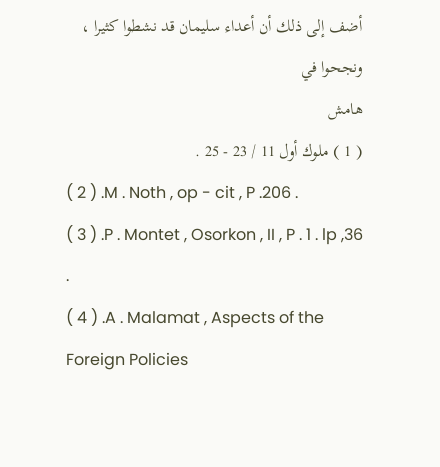أضف إلى ذلك أن أعداء سليمان قد نشطوا كثيرا ، ونجحوا في
هامش
( 1 ) ملوك أول 11 / 23 - 25 .
( 2 ) .M . Noth , op - cit , P .206 .
( 3 ) .P . Montet , Osorkon , II , P . 1 . lp ,36 .
( 4 ) .A . Malamat , Aspects of the Foreign Policies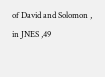of David and Solomon , in JNES ,49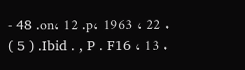- 48 .on، 12 .p، 1963 ، 22 .
( 5 ) .Ibid . , P . F16 ، 13 .